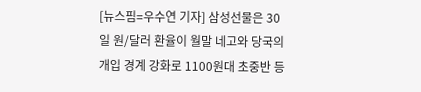[뉴스핌=우수연 기자] 삼성선물은 30일 원/달러 환율이 월말 네고와 당국의 개입 경계 강화로 1100원대 초중반 등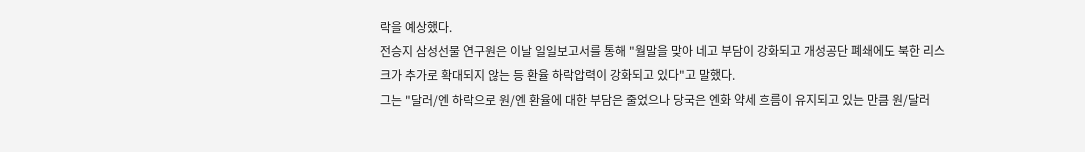락을 예상했다.
전승지 삼성선물 연구원은 이날 일일보고서를 통해 "월말을 맞아 네고 부담이 강화되고 개성공단 폐쇄에도 북한 리스크가 추가로 확대되지 않는 등 환율 하락압력이 강화되고 있다"고 말했다.
그는 "달러/엔 하락으로 원/엔 환율에 대한 부담은 줄었으나 당국은 엔화 약세 흐름이 유지되고 있는 만큼 원/달러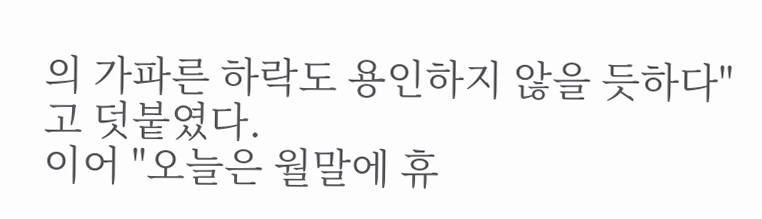의 가파른 하락도 용인하지 않을 듯하다"고 덧붙였다.
이어 "오늘은 월말에 휴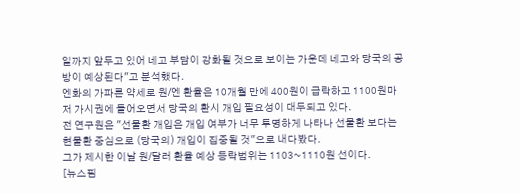일까지 앞두고 있어 네고 부담이 강화될 것으로 보이는 가운데 네고와 당국의 공방이 예상된다"고 분석했다.
엔화의 가파른 약세로 원/엔 환율은 10개월 만에 400원이 급락하고 1100원마저 가시권에 들어오면서 당국의 환시 개입 필요성이 대두되고 있다.
전 연구원은 "선물환 개입은 개입 여부가 너무 투명하게 나타나 선물환 보다는 현물환 중심으로 (당국의) 개입이 집중될 것"으로 내다봤다.
그가 제시한 이날 원/달러 환율 예상 등락범위는 1103~1110원 선이다.
[뉴스핌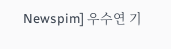Newspim] 우수연 기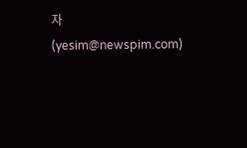자 (yesim@newspim.com)